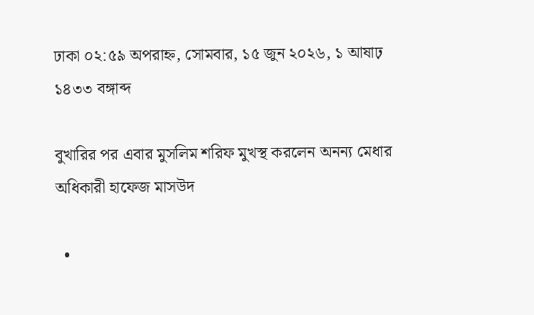ঢাকা ০২:৫৯ অপরাহ্ন, সোমবার, ১৫ জুন ২০২৬, ১ আষাঢ় ১৪৩৩ বঙ্গাব্দ

বুখারির পর এবার মুসলিম শরিফ মুখস্থ করলেন অনন্য মেধার অধিকারী হাফেজ মাসউদ

  •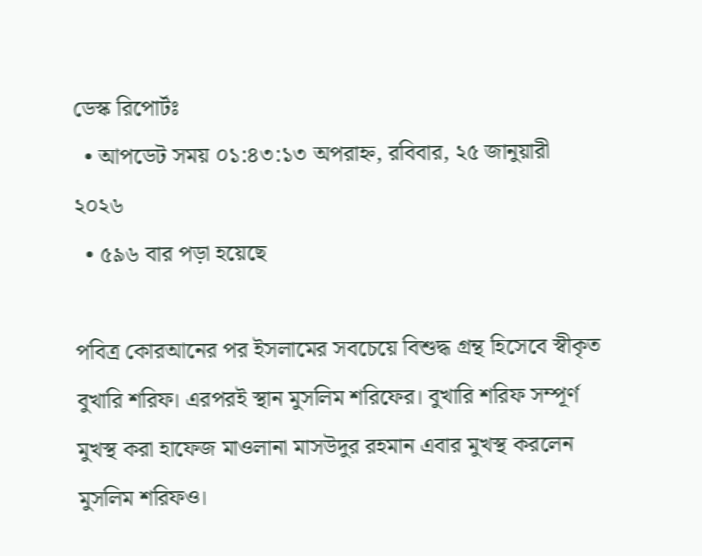ডেস্ক রিপোর্টঃ
  • আপডেট সময় ০১:৪৩:১৩ অপরাহ্ন, রবিবার, ২৫ জানুয়ারী ২০২৬
  • ৫৯৬ বার পড়া হয়েছে

পবিত্র কোরআনের পর ইসলামের সবচেয়ে বিশুদ্ধ গ্রন্থ হিসেবে স্বীকৃত বুখারি শরিফ। এরপরই স্থান মুসলিম শরিফের। বুখারি শরিফ সম্পূর্ণ মুখস্থ করা হাফেজ মাওলানা মাসউদুর রহমান এবার মুখস্থ করলেন মুসলিম শরিফও।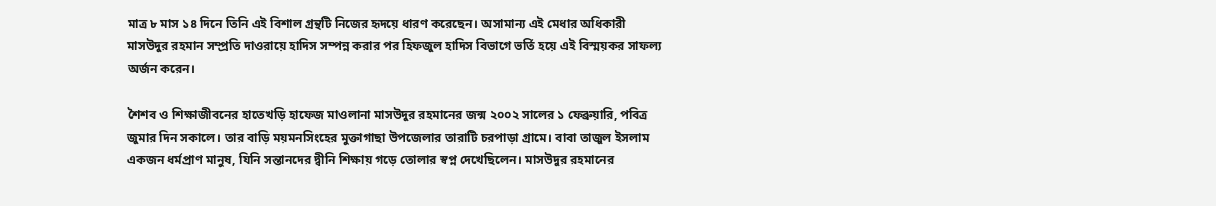মাত্র ৮ মাস ১৪ দিনে তিনি এই বিশাল গ্রন্থটি নিজের হৃদয়ে ধারণ করেছেন। অসামান্য এই মেধার অধিকারী মাসউদুর রহমান সম্প্রতি দাওরায়ে হাদিস সম্পন্ন করার পর হিফজুল হাদিস বিভাগে ভর্তি হয়ে এই বিস্ময়কর সাফল্য অর্জন করেন।

শৈশব ও শিক্ষাজীবনের হাতেখড়ি হাফেজ মাওলানা মাসউদুর রহমানের জন্ম ২০০২ সালের ১ ফেব্রুয়ারি, পবিত্র জুমার দিন সকালে। তার বাড়ি ময়মনসিংহের মুক্তাগাছা উপজেলার তারাটি চরপাড়া গ্রামে। বাবা তাজুল ইসলাম একজন ধর্মপ্রাণ মানুষ, যিনি সন্তানদের দ্বীনি শিক্ষায় গড়ে তোলার স্বপ্ন দেখেছিলেন। মাসউদুর রহমানের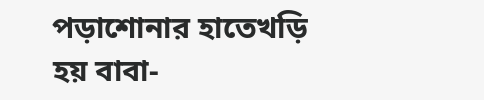পড়াশোনার হাতেখড়ি হয় বাবা-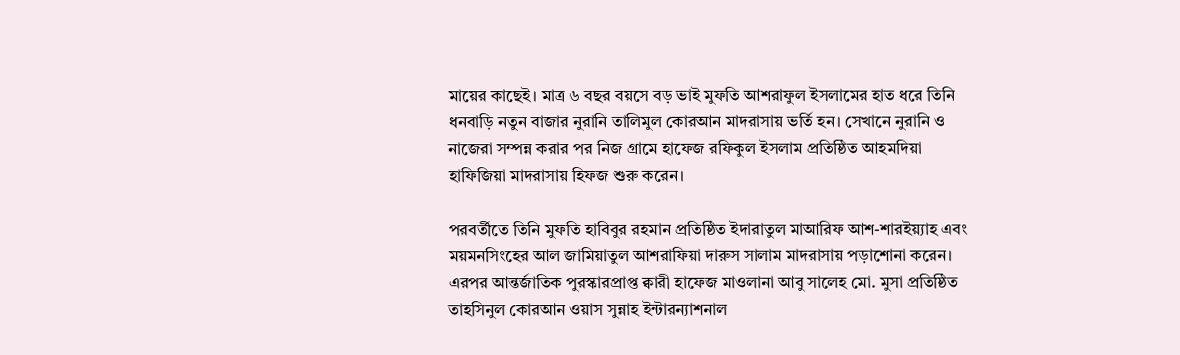মায়ের কাছেই। মাত্র ৬ বছর বয়সে বড় ভাই মুফতি আশরাফুল ইসলামের হাত ধরে তিনি ধনবাড়ি নতুন বাজার নুরানি তালিমুল কোরআন মাদরাসায় ভর্তি হন। সেখানে নুরানি ও নাজেরা সম্পন্ন করার পর নিজ গ্রামে হাফেজ রফিকুল ইসলাম প্রতিষ্ঠিত আহমদিয়া হাফিজিয়া মাদরাসায় হিফজ শুরু করেন।

পরবর্তীতে তিনি মুফতি হাবিবুর রহমান প্রতিষ্ঠিত ইদারাতুল মাআরিফ আশ-শারইয়্যাহ এবং ময়মনসিংহের আল জামিয়াতুল আশরাফিয়া দারুস সালাম মাদরাসায় পড়াশোনা করেন। এরপর আন্তর্জাতিক পুরস্কারপ্রাপ্ত ক্বারী হাফেজ মাওলানা আবু সালেহ মো. মুসা প্রতিষ্ঠিত তাহসিনুল কোরআন ওয়াস সুন্নাহ ইন্টারন্যাশনাল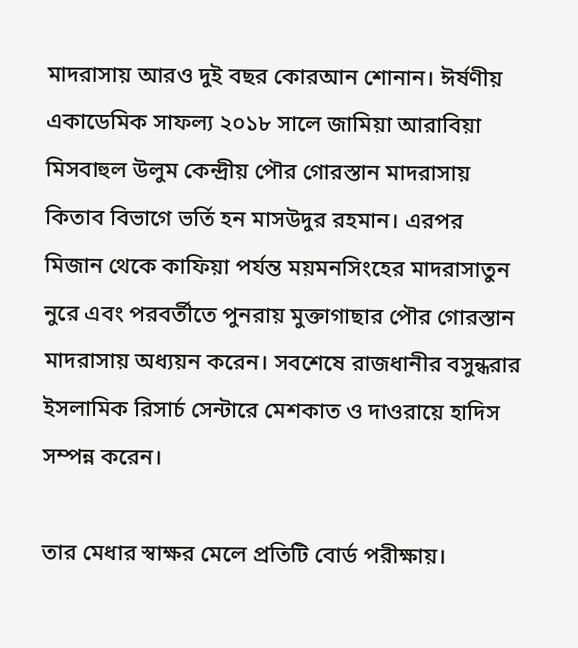মাদরাসায় আরও দুই বছর কোরআন শোনান। ঈর্ষণীয় একাডেমিক সাফল্য ২০১৮ সালে জামিয়া আরাবিয়া মিসবাহুল উলুম কেন্দ্রীয় পৌর গোরস্তান মাদরাসায় কিতাব বিভাগে ভর্তি হন মাসউদুর রহমান। এরপর মিজান থেকে কাফিয়া পর্যন্ত ময়মনসিংহের মাদরাসাতুন নুরে এবং পরবর্তীতে পুনরায় মুক্তাগাছার পৌর গোরস্তান মাদরাসায় অধ্যয়ন করেন। সবশেষে রাজধানীর বসুন্ধরার ইসলামিক রিসার্চ সেন্টারে মেশকাত ও দাওরায়ে হাদিস সম্পন্ন করেন।

তার মেধার স্বাক্ষর মেলে প্রতিটি বোর্ড পরীক্ষায়।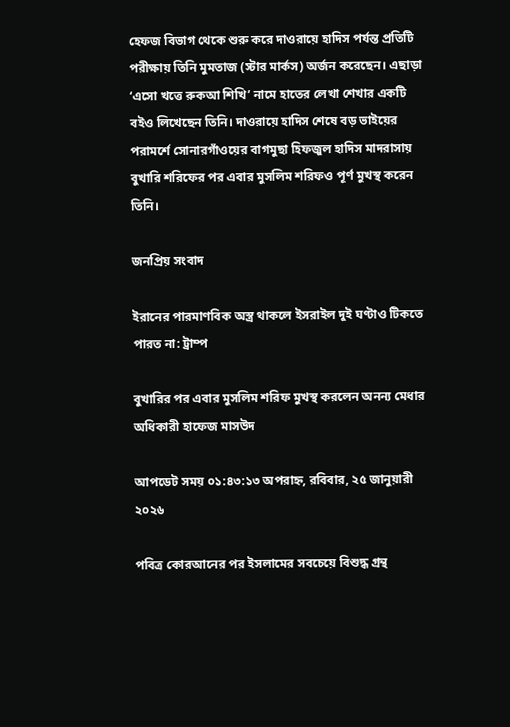হেফজ বিভাগ থেকে শুরু করে দাওরায়ে হাদিস পর্যন্ত প্রতিটি পরীক্ষায় তিনি মুমতাজ (স্টার মার্কস) অর্জন করেছেন। এছাড়া ‘এসো খত্তে রুকআ শিখি’ নামে হাতের লেখা শেখার একটি বইও লিখেছেন তিনি। দাওরায়ে হাদিস শেষে বড় ভাইয়ের পরামর্শে সোনারগাঁওয়ের বাগমুছা হিফজুল হাদিস মাদরাসায় বুখারি শরিফের পর এবার মুসলিম শরিফও পূর্ণ মুখস্থ করেন তিনি।

জনপ্রিয় সংবাদ

ইরানের পারমাণবিক অস্ত্র থাকলে ইসরাইল দুই ঘণ্টাও টিকতে পারত না: ট্রাম্প

বুখারির পর এবার মুসলিম শরিফ মুখস্থ করলেন অনন্য মেধার অধিকারী হাফেজ মাসউদ

আপডেট সময় ০১:৪৩:১৩ অপরাহ্ন, রবিবার, ২৫ জানুয়ারী ২০২৬

পবিত্র কোরআনের পর ইসলামের সবচেয়ে বিশুদ্ধ গ্রন্থ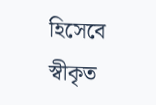হিসেবে স্বীকৃত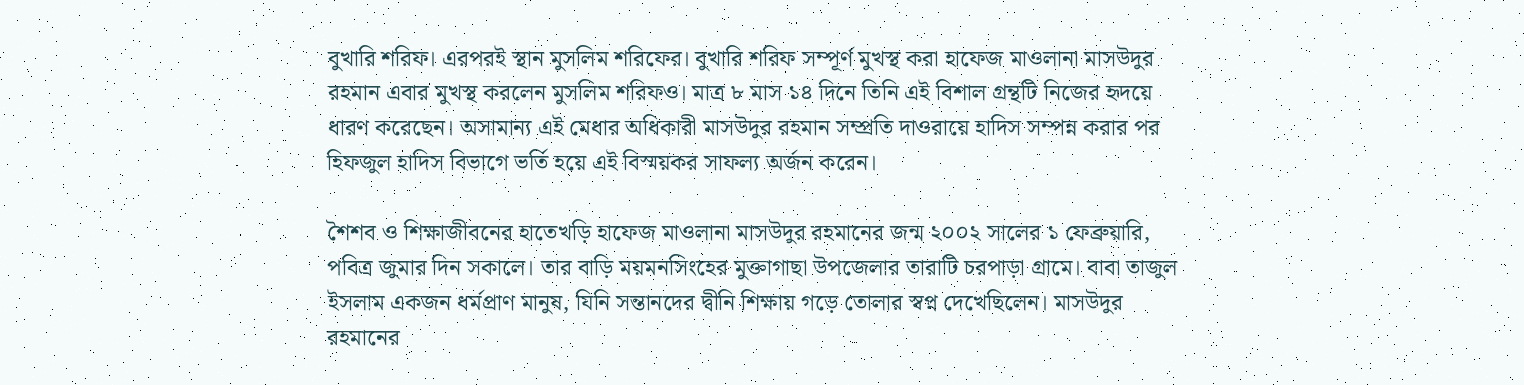বুখারি শরিফ। এরপরই স্থান মুসলিম শরিফের। বুখারি শরিফ সম্পূর্ণ মুখস্থ করা হাফেজ মাওলানা মাসউদুর রহমান এবার মুখস্থ করলেন মুসলিম শরিফও। মাত্র ৮ মাস ১৪ দিনে তিনি এই বিশাল গ্রন্থটি নিজের হৃদয়ে ধারণ করেছেন। অসামান্য এই মেধার অধিকারী মাসউদুর রহমান সম্প্রতি দাওরায়ে হাদিস সম্পন্ন করার পর হিফজুল হাদিস বিভাগে ভর্তি হয়ে এই বিস্ময়কর সাফল্য অর্জন করেন।

শৈশব ও শিক্ষাজীবনের হাতেখড়ি হাফেজ মাওলানা মাসউদুর রহমানের জন্ম ২০০২ সালের ১ ফেব্রুয়ারি, পবিত্র জুমার দিন সকালে। তার বাড়ি ময়মনসিংহের মুক্তাগাছা উপজেলার তারাটি চরপাড়া গ্রামে। বাবা তাজুল ইসলাম একজন ধর্মপ্রাণ মানুষ, যিনি সন্তানদের দ্বীনি শিক্ষায় গড়ে তোলার স্বপ্ন দেখেছিলেন। মাসউদুর রহমানের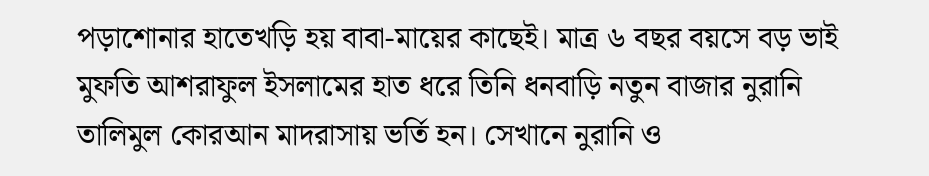পড়াশোনার হাতেখড়ি হয় বাবা-মায়ের কাছেই। মাত্র ৬ বছর বয়সে বড় ভাই মুফতি আশরাফুল ইসলামের হাত ধরে তিনি ধনবাড়ি নতুন বাজার নুরানি তালিমুল কোরআন মাদরাসায় ভর্তি হন। সেখানে নুরানি ও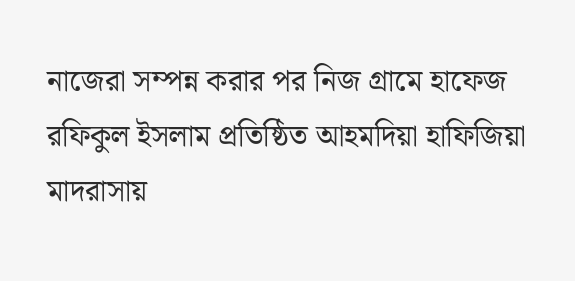নাজেরা সম্পন্ন করার পর নিজ গ্রামে হাফেজ রফিকুল ইসলাম প্রতিষ্ঠিত আহমদিয়া হাফিজিয়া মাদরাসায়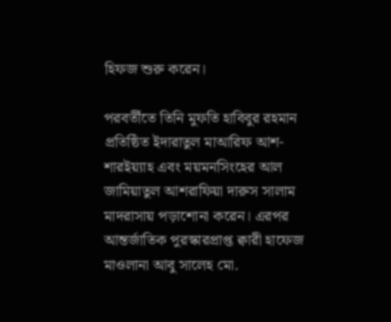হিফজ শুরু করেন।

পরবর্তীতে তিনি মুফতি হাবিবুর রহমান প্রতিষ্ঠিত ইদারাতুল মাআরিফ আশ-শারইয়্যাহ এবং ময়মনসিংহের আল জামিয়াতুল আশরাফিয়া দারুস সালাম মাদরাসায় পড়াশোনা করেন। এরপর আন্তর্জাতিক পুরস্কারপ্রাপ্ত ক্বারী হাফেজ মাওলানা আবু সালেহ মো.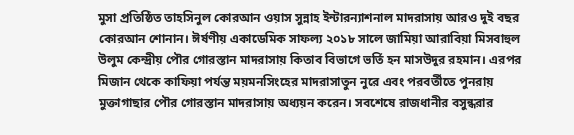মুসা প্রতিষ্ঠিত তাহসিনুল কোরআন ওয়াস সুন্নাহ ইন্টারন্যাশনাল মাদরাসায় আরও দুই বছর কোরআন শোনান। ঈর্ষণীয় একাডেমিক সাফল্য ২০১৮ সালে জামিয়া আরাবিয়া মিসবাহুল উলুম কেন্দ্রীয় পৌর গোরস্তান মাদরাসায় কিতাব বিভাগে ভর্তি হন মাসউদুর রহমান। এরপর মিজান থেকে কাফিয়া পর্যন্ত ময়মনসিংহের মাদরাসাতুন নুরে এবং পরবর্তীতে পুনরায় মুক্তাগাছার পৌর গোরস্তান মাদরাসায় অধ্যয়ন করেন। সবশেষে রাজধানীর বসুন্ধরার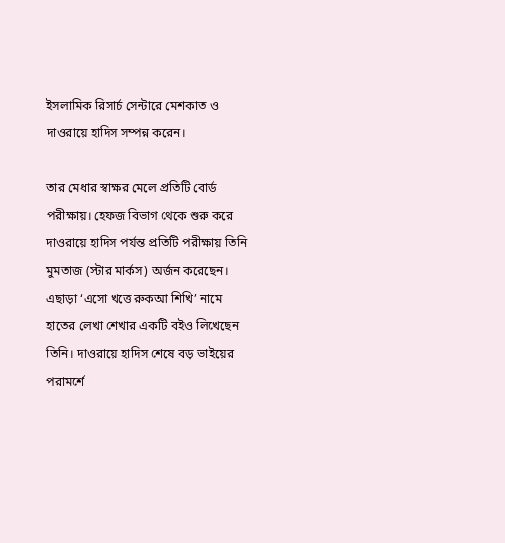ইসলামিক রিসার্চ সেন্টারে মেশকাত ও দাওরায়ে হাদিস সম্পন্ন করেন।

তার মেধার স্বাক্ষর মেলে প্রতিটি বোর্ড পরীক্ষায়। হেফজ বিভাগ থেকে শুরু করে দাওরায়ে হাদিস পর্যন্ত প্রতিটি পরীক্ষায় তিনি মুমতাজ (স্টার মার্কস) অর্জন করেছেন। এছাড়া ‘এসো খত্তে রুকআ শিখি’ নামে হাতের লেখা শেখার একটি বইও লিখেছেন তিনি। দাওরায়ে হাদিস শেষে বড় ভাইয়ের পরামর্শে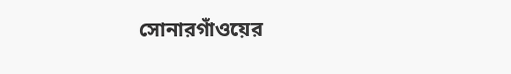সোনারগাঁওয়ের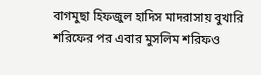বাগমুছা হিফজুল হাদিস মাদরাসায় বুখারি শরিফের পর এবার মুসলিম শরিফও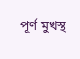পূর্ণ মুখস্থ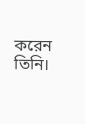করেন তিনি।